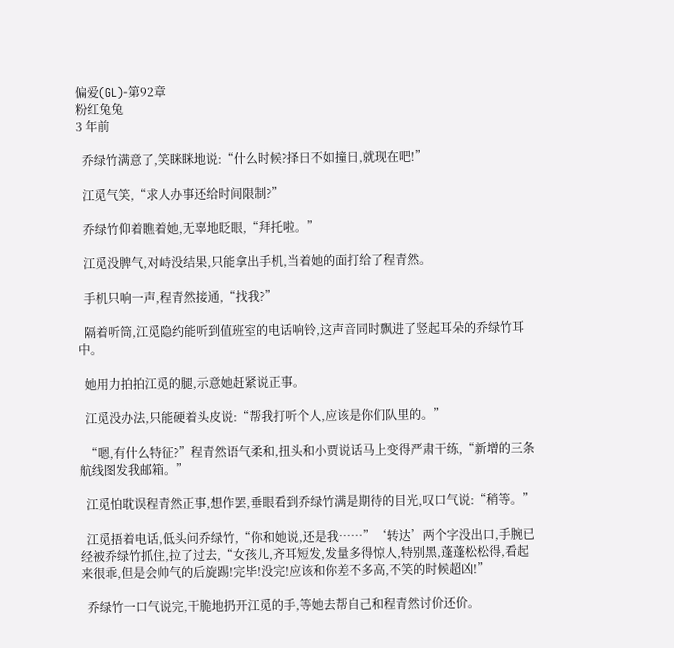偏爱(GL)-第92章
粉红兔兔
3 年前

  乔绿竹满意了,笑眯眯地说:“什么时候?择日不如撞日,就现在吧!”

  江觅气笑,“求人办事还给时间限制?”

  乔绿竹仰着瞧着她,无辜地眨眼,“拜托啦。”

  江觅没脾气,对峙没结果,只能拿出手机,当着她的面打给了程青然。

  手机只响一声,程青然接通,“找我?”

  隔着听筒,江觅隐约能听到值班室的电话响铃,这声音同时飘进了竖起耳朵的乔绿竹耳中。

  她用力拍拍江觅的腿,示意她赶紧说正事。

  江觅没办法,只能硬着头皮说:“帮我打听个人,应该是你们队里的。”

  “嗯,有什么特征?”程青然语气柔和,扭头和小贾说话马上变得严肃干练,“新增的三条航线图发我邮箱。”

  江觅怕耽误程青然正事,想作罢,垂眼看到乔绿竹满是期待的目光,叹口气说:“稍等。”

  江觅捂着电话,低头问乔绿竹,“你和她说,还是我……”‘转达’两个字没出口,手腕已经被乔绿竹抓住,拉了过去,“女孩儿,齐耳短发,发量多得惊人,特别黑,蓬蓬松松得,看起来很乖,但是会帅气的后旋踢!完毕!没完!应该和你差不多高,不笑的时候超凶!”

  乔绿竹一口气说完,干脆地扔开江觅的手,等她去帮自己和程青然讨价还价。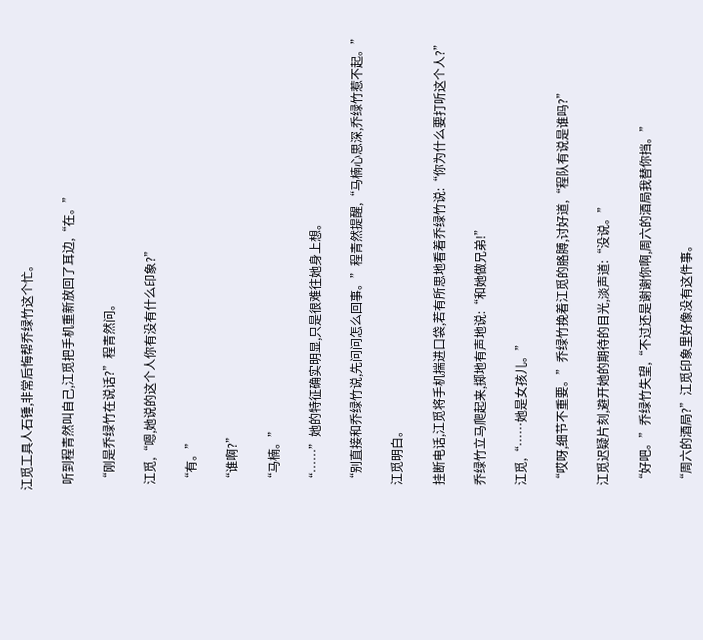江觅工具人石锤,非常后悔帮乔绿竹这个忙。

  听到程青然叫自己,江觅把手机重新放回了耳边,“在。”

  “刚是乔绿竹在说话?”程青然问。

  江觅,“嗯,她说的这个人你有没有什么印象?”

  “有。”

  “谁啊?”

  “马楠。”

  “……”她的特征确实明显,只是很难往她身上想。

  “别直接和乔绿竹说,先问问怎么回事。”程青然提醒,“马楠心思深,乔绿竹惹不起。”

  江觅明白。

  挂断电话,江觅将手机揣进口袋,若有所思地看着乔绿竹说:“你为什么要打听这个人?”

  乔绿竹立马爬起来,掷地有声地说:“和她做兄弟!”

  江觅,“……她是女孩儿。”

  “哎呀,细节不重要。”乔绿竹挽着江觅的胳膊,讨好道,“程队有说是谁吗?”

  江觅迟疑片刻,避开她的期待的目光,淡声道:“没说。”

  “好吧。”乔绿竹失望,“不过还是谢谢你啊,周六的酒局我替你挡。”

  “周六的酒局?”江觅印象里好像没有这件事。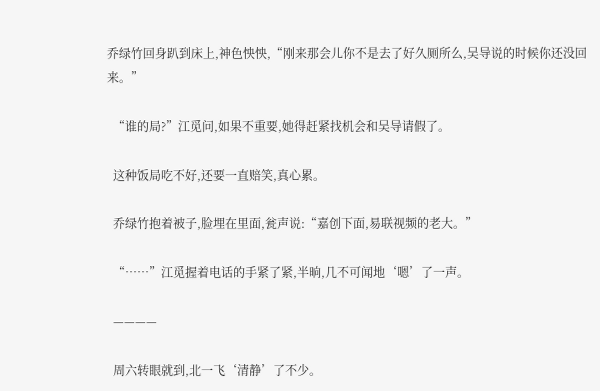乔绿竹回身趴到床上,神色怏怏,“刚来那会儿你不是去了好久厕所么,吴导说的时候你还没回来。”

  “谁的局?”江觅问,如果不重要,她得赶紧找机会和吴导请假了。

  这种饭局吃不好,还要一直赔笑,真心累。

  乔绿竹抱着被子,脸埋在里面,瓮声说:“嘉创下面,易联视频的老大。”

  “……”江觅握着电话的手紧了紧,半晌,几不可闻地‘嗯’了一声。

  ————

  周六转眼就到,北一飞‘清静’了不少。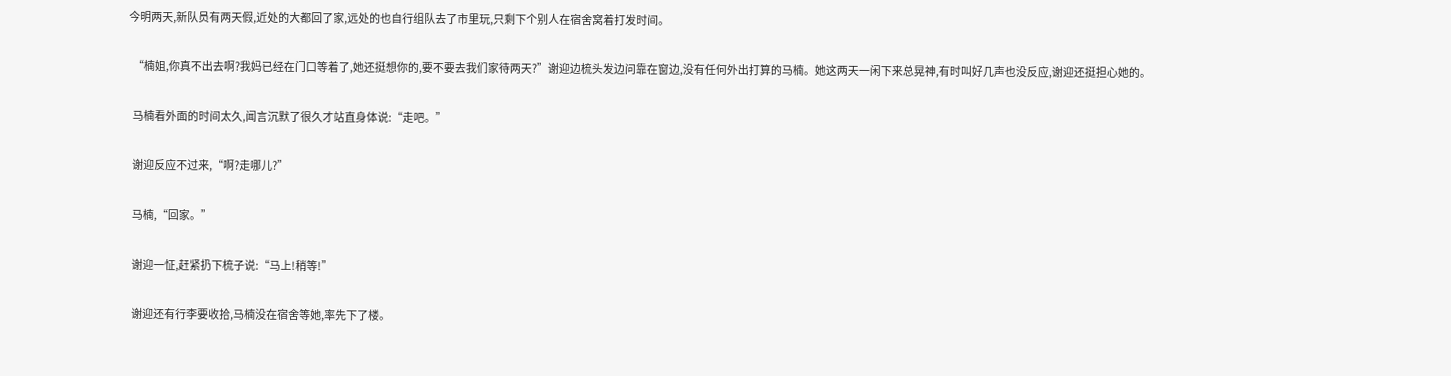今明两天,新队员有两天假,近处的大都回了家,远处的也自行组队去了市里玩,只剩下个别人在宿舍窝着打发时间。

  “楠姐,你真不出去啊?我妈已经在门口等着了,她还挺想你的,要不要去我们家待两天?”谢迎边梳头发边问靠在窗边,没有任何外出打算的马楠。她这两天一闲下来总晃神,有时叫好几声也没反应,谢迎还挺担心她的。

  马楠看外面的时间太久,闻言沉默了很久才站直身体说:“走吧。”

  谢迎反应不过来,“啊?走哪儿?”

  马楠,“回家。”

  谢迎一怔,赶紧扔下梳子说:“马上!稍等!”

  谢迎还有行李要收拾,马楠没在宿舍等她,率先下了楼。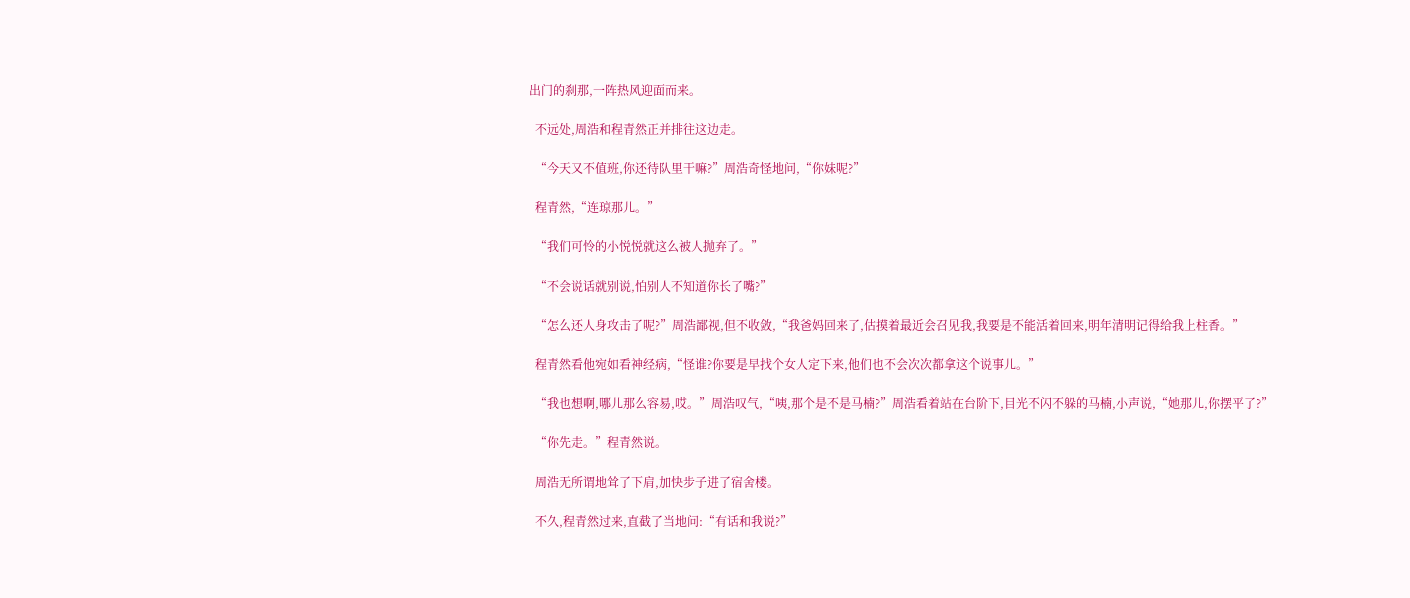出门的刹那,一阵热风迎面而来。

  不远处,周浩和程青然正并排往这边走。

  “今天又不值班,你还待队里干嘛?”周浩奇怪地问,“你妹呢?”

  程青然,“连琼那儿。”

  “我们可怜的小悦悦就这么被人抛弃了。”

  “不会说话就别说,怕别人不知道你长了嘴?”

  “怎么还人身攻击了呢?”周浩鄙视,但不收敛,“我爸妈回来了,估摸着最近会召见我,我要是不能活着回来,明年清明记得给我上柱香。”

  程青然看他宛如看神经病,“怪谁?你要是早找个女人定下来,他们也不会次次都拿这个说事儿。”

  “我也想啊,哪儿那么容易,哎。”周浩叹气,“咦,那个是不是马楠?”周浩看着站在台阶下,目光不闪不躲的马楠,小声说,“她那儿,你摆平了?”

  “你先走。”程青然说。

  周浩无所谓地耸了下肩,加快步子进了宿舍楼。

  不久,程青然过来,直截了当地问:“有话和我说?”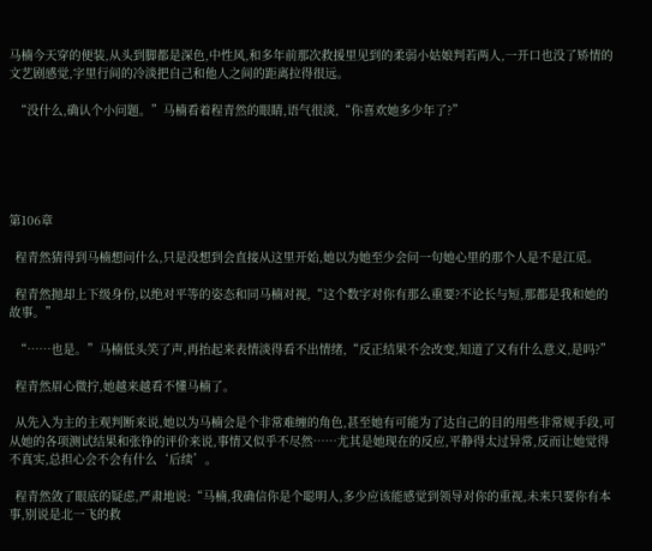马楠今天穿的便装,从头到脚都是深色,中性风,和多年前那次救援里见到的柔弱小姑娘判若两人,一开口也没了矫情的文艺剧感觉,字里行间的冷淡把自己和他人之间的距离拉得很远。

  “没什么,确认个小问题。”马楠看着程青然的眼睛,语气很淡,“你喜欢她多少年了?”





第106章

  程青然猜得到马楠想问什么,只是没想到会直接从这里开始,她以为她至少会问一句她心里的那个人是不是江觅。

  程青然抛却上下级身份,以绝对平等的姿态和同马楠对视,“这个数字对你有那么重要?不论长与短,那都是我和她的故事。”

  “……也是。”马楠低头笑了声,再抬起来表情淡得看不出情绪,“反正结果不会改变,知道了又有什么意义,是吗?”

  程青然眉心微拧,她越来越看不懂马楠了。

  从先入为主的主观判断来说,她以为马楠会是个非常难缠的角色,甚至她有可能为了达自己的目的用些非常规手段,可从她的各项测试结果和张铮的评价来说,事情又似乎不尽然……尤其是她现在的反应,平静得太过异常,反而让她觉得不真实,总担心会不会有什么‘后续’。

  程青然敛了眼底的疑虑,严肃地说:“马楠,我确信你是个聪明人,多少应该能感觉到领导对你的重视,未来只要你有本事,别说是北一飞的救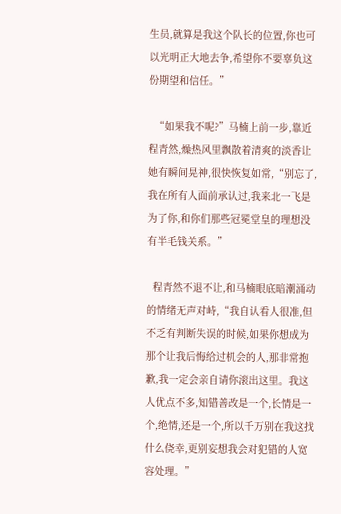生员,就算是我这个队长的位置,你也可以光明正大地去争,希望你不要辜负这份期望和信任。”

  “如果我不呢?”马楠上前一步,靠近程青然,燥热风里飘散着清爽的淡香让她有瞬间晃神,很快恢复如常,“别忘了,我在所有人面前承认过,我来北一飞是为了你,和你们那些冠冕堂皇的理想没有半毛钱关系。”

  程青然不退不让,和马楠眼底暗潮涌动的情绪无声对峙,“我自认看人很准,但不乏有判断失误的时候,如果你想成为那个让我后悔给过机会的人,那非常抱歉,我一定会亲自请你滚出这里。我这人优点不多,知错善改是一个,长情是一个,绝情,还是一个,所以千万别在我这找什么侥幸,更别妄想我会对犯错的人宽容处理。”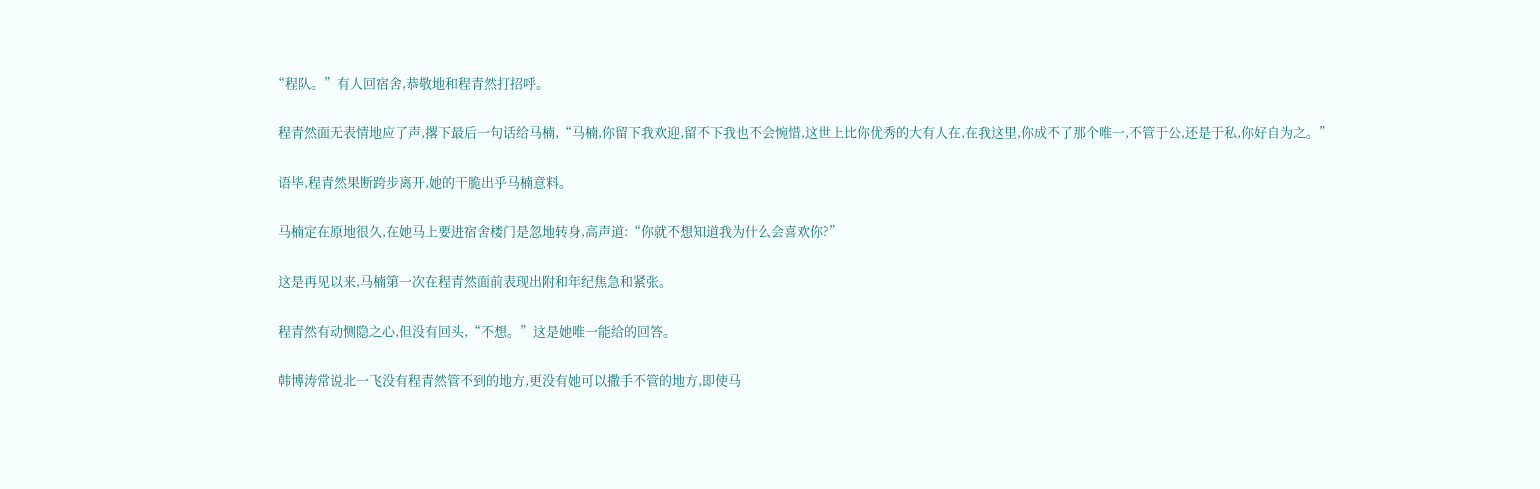“程队。”有人回宿舍,恭敬地和程青然打招呼。

  程青然面无表情地应了声,撂下最后一句话给马楠,“马楠,你留下我欢迎,留不下我也不会惋惜,这世上比你优秀的大有人在,在我这里,你成不了那个唯一,不管于公,还是于私,你好自为之。”

  语毕,程青然果断跨步离开,她的干脆出乎马楠意料。

  马楠定在原地很久,在她马上要进宿舍楼门是忽地转身,高声道:“你就不想知道我为什么会喜欢你?”

  这是再见以来,马楠第一次在程青然面前表现出附和年纪焦急和紧张。

  程青然有动恻隐之心,但没有回头,“不想。”这是她唯一能给的回答。

  韩博涛常说北一飞没有程青然管不到的地方,更没有她可以撒手不管的地方,即使马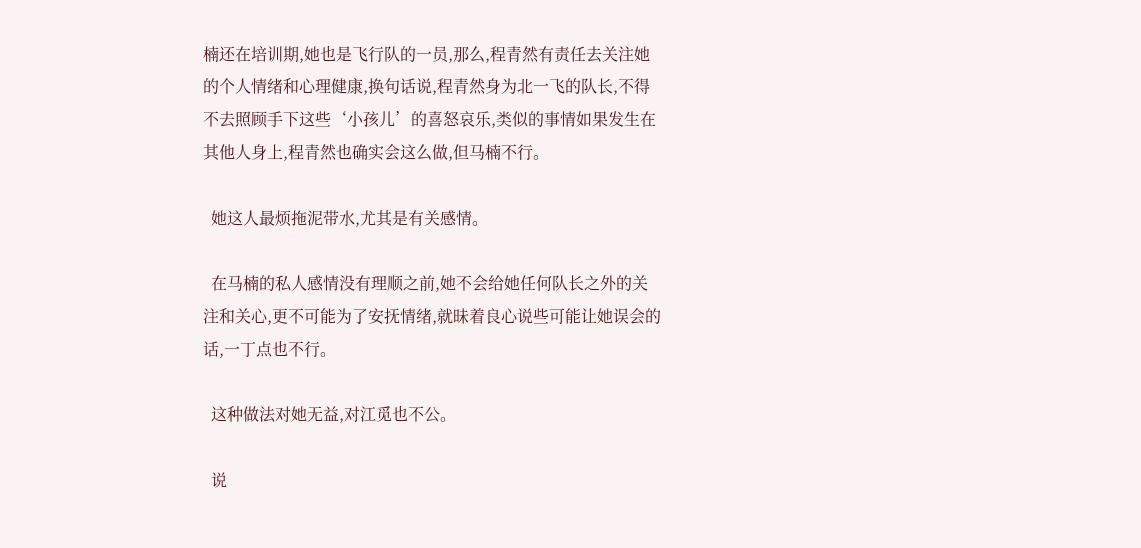楠还在培训期,她也是飞行队的一员,那么,程青然有责任去关注她的个人情绪和心理健康,换句话说,程青然身为北一飞的队长,不得不去照顾手下这些‘小孩儿’的喜怒哀乐,类似的事情如果发生在其他人身上,程青然也确实会这么做,但马楠不行。

  她这人最烦拖泥带水,尤其是有关感情。

  在马楠的私人感情没有理顺之前,她不会给她任何队长之外的关注和关心,更不可能为了安抚情绪,就昧着良心说些可能让她误会的话,一丁点也不行。

  这种做法对她无益,对江觅也不公。

  说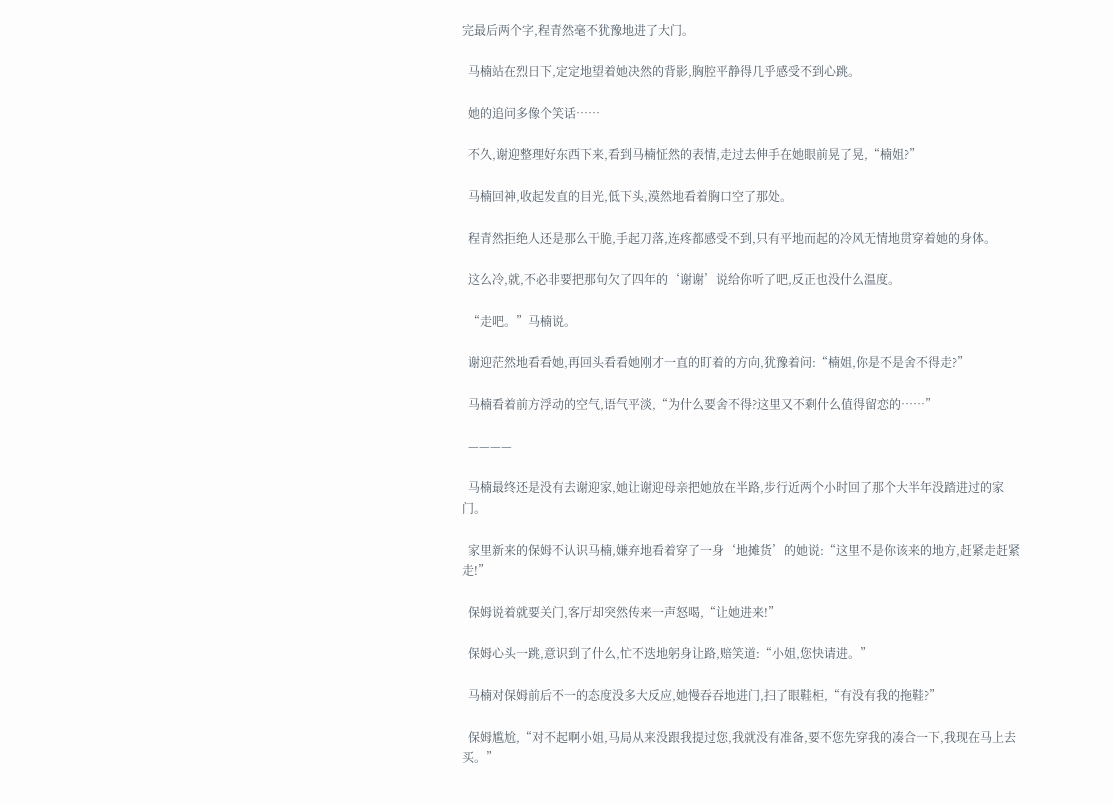完最后两个字,程青然毫不犹豫地进了大门。

  马楠站在烈日下,定定地望着她决然的背影,胸腔平静得几乎感受不到心跳。

  她的追问多像个笑话……

  不久,谢迎整理好东西下来,看到马楠怔然的表情,走过去伸手在她眼前晃了晃,“楠姐?”

  马楠回神,收起发直的目光,低下头,漠然地看着胸口空了那处。

  程青然拒绝人还是那么干脆,手起刀落,连疼都感受不到,只有平地而起的冷风无情地贯穿着她的身体。

  这么冷,就,不必非要把那句欠了四年的‘谢谢’说给你听了吧,反正也没什么温度。

  “走吧。”马楠说。

  谢迎茫然地看看她,再回头看看她刚才一直的盯着的方向,犹豫着问:“楠姐,你是不是舍不得走?”

  马楠看着前方浮动的空气,语气平淡,“为什么要舍不得?这里又不剩什么值得留恋的……”

  ————

  马楠最终还是没有去谢迎家,她让谢迎母亲把她放在半路,步行近两个小时回了那个大半年没踏进过的家门。

  家里新来的保姆不认识马楠,嫌弃地看着穿了一身‘地摊货’的她说:“这里不是你该来的地方,赶紧走赶紧走!”

  保姆说着就要关门,客厅却突然传来一声怒喝,“让她进来!”

  保姆心头一跳,意识到了什么,忙不迭地躬身让路,赔笑道:“小姐,您快请进。”

  马楠对保姆前后不一的态度没多大反应,她慢吞吞地进门,扫了眼鞋柜,“有没有我的拖鞋?”

  保姆尴尬,“对不起啊小姐,马局从来没跟我提过您,我就没有准备,要不您先穿我的凑合一下,我现在马上去买。”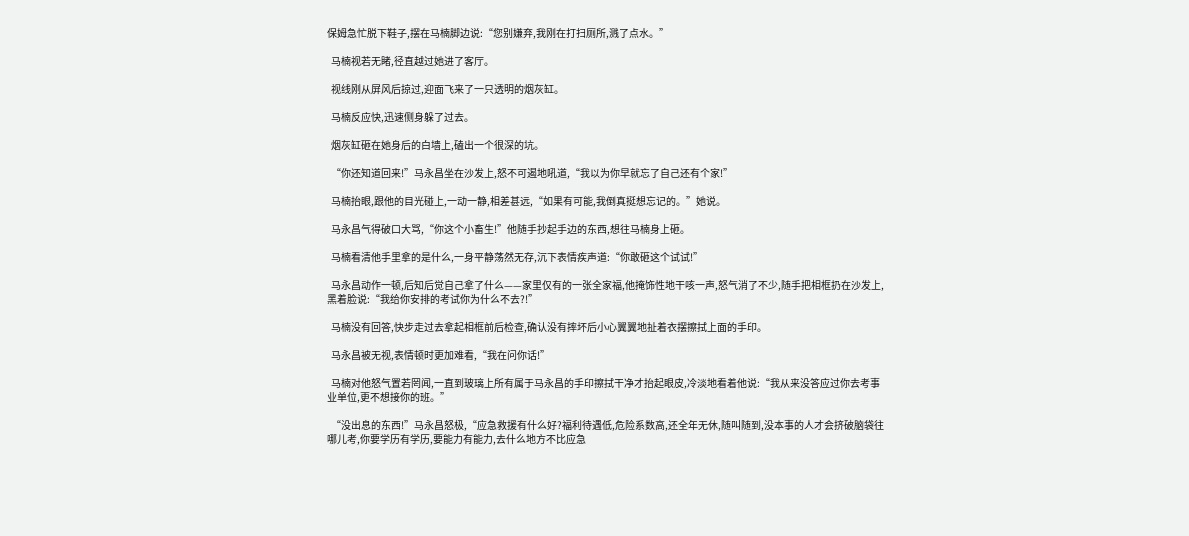保姆急忙脱下鞋子,摆在马楠脚边说:“您别嫌弃,我刚在打扫厕所,溅了点水。”

  马楠视若无睹,径直越过她进了客厅。

  视线刚从屏风后掠过,迎面飞来了一只透明的烟灰缸。

  马楠反应快,迅速侧身躲了过去。

  烟灰缸砸在她身后的白墙上,磕出一个很深的坑。

  “你还知道回来!”马永昌坐在沙发上,怒不可遏地吼道,“我以为你早就忘了自己还有个家!”

  马楠抬眼,跟他的目光碰上,一动一静,相差甚远,“如果有可能,我倒真挺想忘记的。”她说。

  马永昌气得破口大骂,“你这个小畜生!”他随手抄起手边的东西,想往马楠身上砸。

  马楠看清他手里拿的是什么,一身平静荡然无存,沉下表情疾声道:“你敢砸这个试试!”

  马永昌动作一顿,后知后觉自己拿了什么——家里仅有的一张全家福,他掩饰性地干咳一声,怒气消了不少,随手把相框扔在沙发上,黑着脸说:“我给你安排的考试你为什么不去?!”

  马楠没有回答,快步走过去拿起相框前后检查,确认没有摔坏后小心翼翼地扯着衣摆擦拭上面的手印。

  马永昌被无视,表情顿时更加难看,“我在问你话!”

  马楠对他怒气置若罔闻,一直到玻璃上所有属于马永昌的手印擦拭干净才抬起眼皮,冷淡地看着他说:“我从来没答应过你去考事业单位,更不想接你的班。”

  “没出息的东西!”马永昌怒极,“应急救援有什么好?福利待遇低,危险系数高,还全年无休,随叫随到,没本事的人才会挤破脑袋往哪儿考,你要学历有学历,要能力有能力,去什么地方不比应急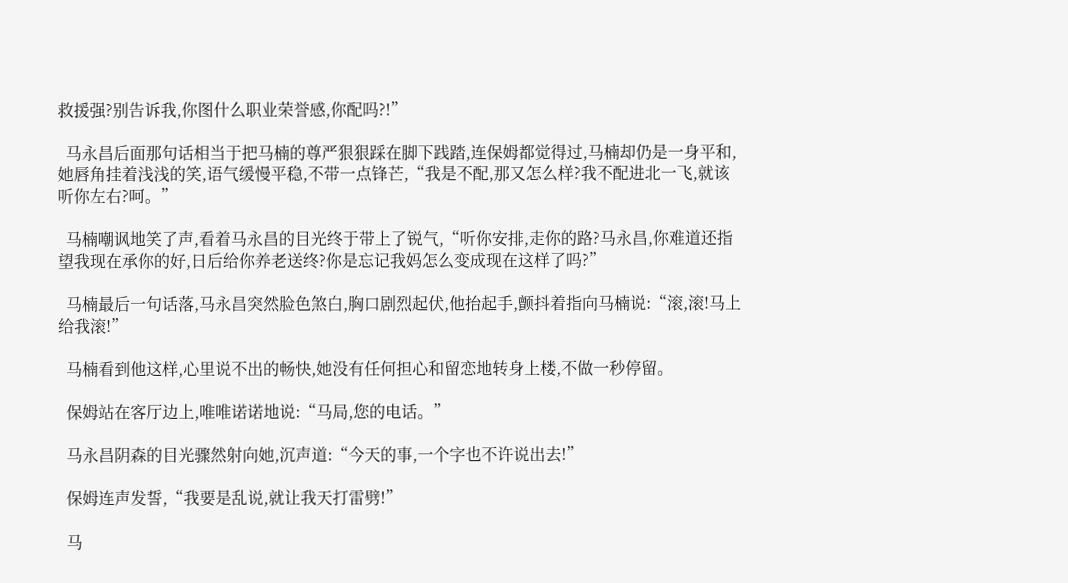救援强?别告诉我,你图什么职业荣誉感,你配吗?!”

  马永昌后面那句话相当于把马楠的尊严狠狠踩在脚下践踏,连保姆都觉得过,马楠却仍是一身平和,她唇角挂着浅浅的笑,语气缓慢平稳,不带一点锋芒,“我是不配,那又怎么样?我不配进北一飞,就该听你左右?呵。”

  马楠嘲讽地笑了声,看着马永昌的目光终于带上了锐气,“听你安排,走你的路?马永昌,你难道还指望我现在承你的好,日后给你养老送终?你是忘记我妈怎么变成现在这样了吗?”

  马楠最后一句话落,马永昌突然脸色煞白,胸口剧烈起伏,他抬起手,颤抖着指向马楠说:“滚,滚!马上给我滚!”

  马楠看到他这样,心里说不出的畅快,她没有任何担心和留恋地转身上楼,不做一秒停留。

  保姆站在客厅边上,唯唯诺诺地说:“马局,您的电话。”

  马永昌阴森的目光骤然射向她,沉声道:“今天的事,一个字也不许说出去!”

  保姆连声发誓,“我要是乱说,就让我天打雷劈!”

  马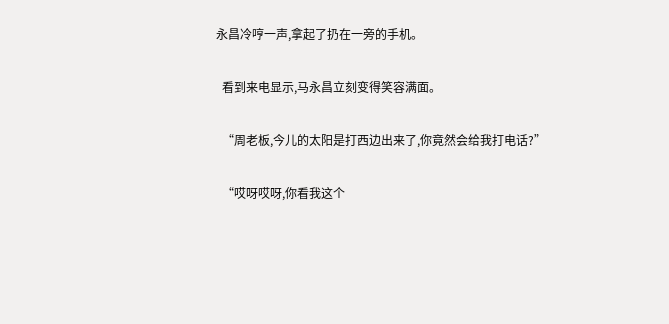永昌冷哼一声,拿起了扔在一旁的手机。

  看到来电显示,马永昌立刻变得笑容满面。

  “周老板,今儿的太阳是打西边出来了,你竟然会给我打电话?”

  “哎呀哎呀,你看我这个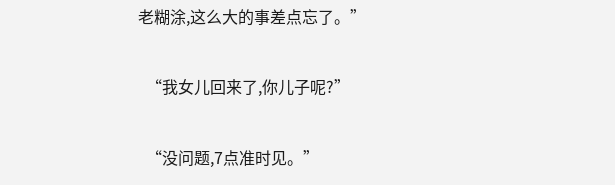老糊涂,这么大的事差点忘了。”

  “我女儿回来了,你儿子呢?”

  “没问题,7点准时见。”